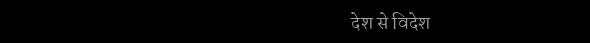देश से विदेश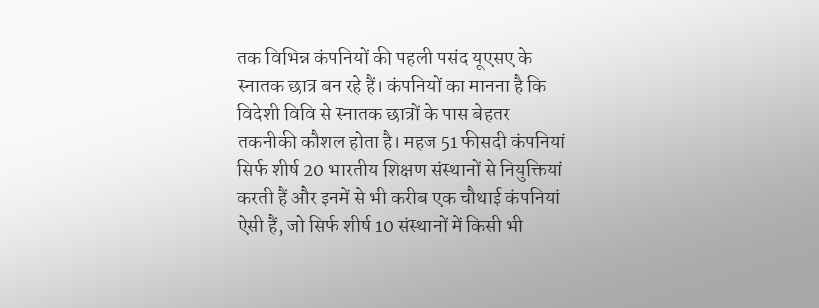तक विभिन्न कंपनियों की पहली पसंद यूएसए के स्नातक छात्र बन रहे हैं। कंपनियों का मानना है कि विदेशी विवि से स्नातक छात्रों के पास बेहतर तकनीकी कौशल होता है। महज 51 फीसदी कंपनियां सिर्फ शीर्ष 20 भारतीय शिक्षण संस्थानों से नियुक्तियां करती हैं और इनमें से भी करीब एक चौथाई कंपनियां ऐसी हैं, जो सिर्फ शीर्ष 10 संस्थानों में किसी भी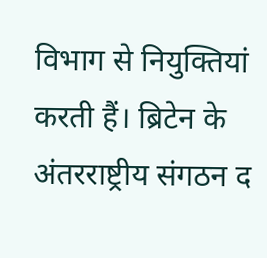विभाग से नियुक्तियां करती हैं। ब्रिटेन के अंतरराष्ट्रीय संगठन द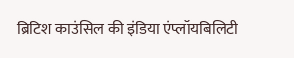ब्रिटिश काउंसिल की इंडिया एंप्लॉयबिलिटी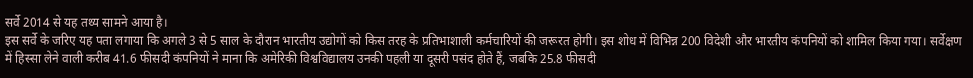सर्वे 2014 से यह तथ्य सामने आया है।
इस सर्वे के जरिए यह पता लगाया कि अगले 3 से 5 साल के दौरान भारतीय उद्योगों को किस तरह के प्रतिभाशाली कर्मचारियों की जरूरत होगी। इस शोध में विभिन्न 200 विदेशी और भारतीय कंपनियों को शामिल किया गया। सर्वेक्षण में हिस्सा लेने वाली करीब 41.6 फीसदी कंपनियों ने माना कि अमेरिकी विश्वविद्यालय उनकी पहली या दूसरी पसंद होते हैं, जबकि 25.8 फीसदी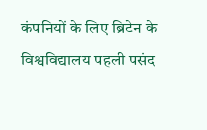कंपनियों के लिए ब्रिटेन के विश्वविद्यालय पहली पसंद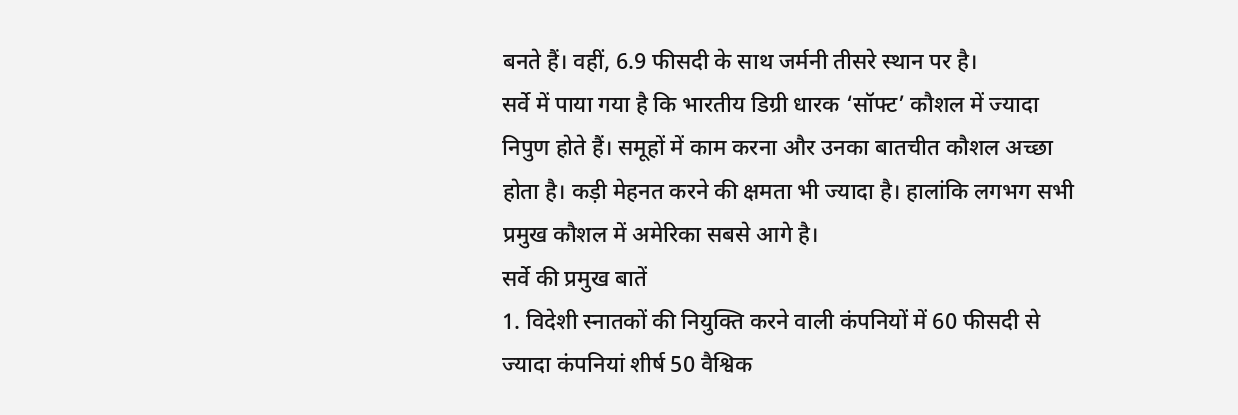बनते हैं। वहीं, 6.9 फीसदी के साथ जर्मनी तीसरे स्थान पर है।
सर्वे में पाया गया है कि भारतीय डिग्री धारक ‘सॉफ्ट’ कौशल में ज्यादा निपुण होते हैं। समूहों में काम करना और उनका बातचीत कौशल अच्छा होता है। कड़ी मेहनत करने की क्षमता भी ज्यादा है। हालांकि लगभग सभी प्रमुख कौशल में अमेरिका सबसे आगे है।
सर्वे की प्रमुख बातें
1. विदेशी स्नातकों की नियुक्ति करने वाली कंपनियों में 60 फीसदी से ज्यादा कंपनियां शीर्ष 50 वैश्विक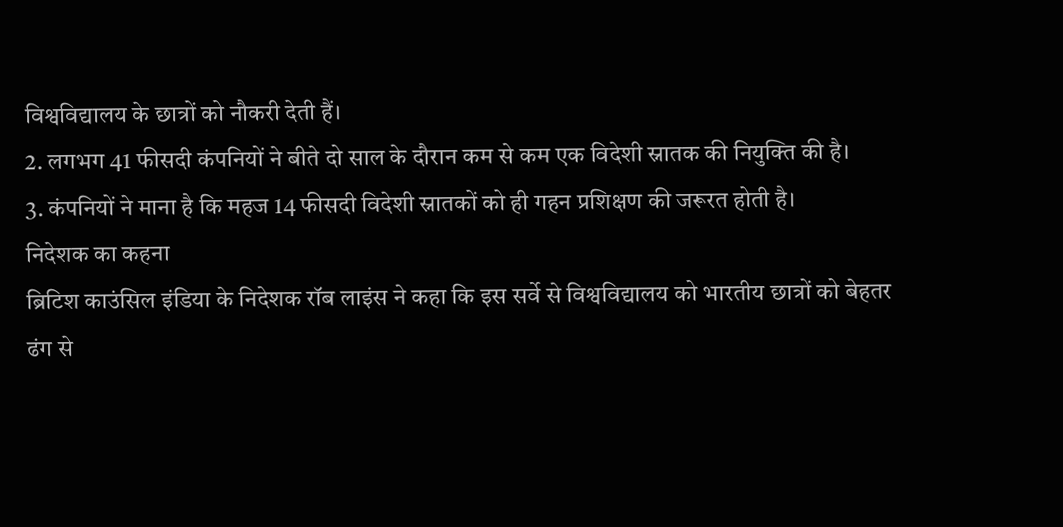विश्वविद्यालय के छात्रों को नौकरी देती हैं।
2. लगभग 41 फीसदी कंपनियों ने बीते दो साल के दौरान कम से कम एक विदेशी स्नातक की नियुक्ति की है।
3. कंपनियों ने माना है कि महज 14 फीसदी विदेशी स्नातकों को ही गहन प्रशिक्षण की जरूरत होती है।
निदेशक का कहना
ब्रिटिश काउंसिल इंडिया के निदेशक रॉब लाइंस ने कहा कि इस सर्वे से विश्वविद्यालय को भारतीय छात्रों को बेहतर ढंग से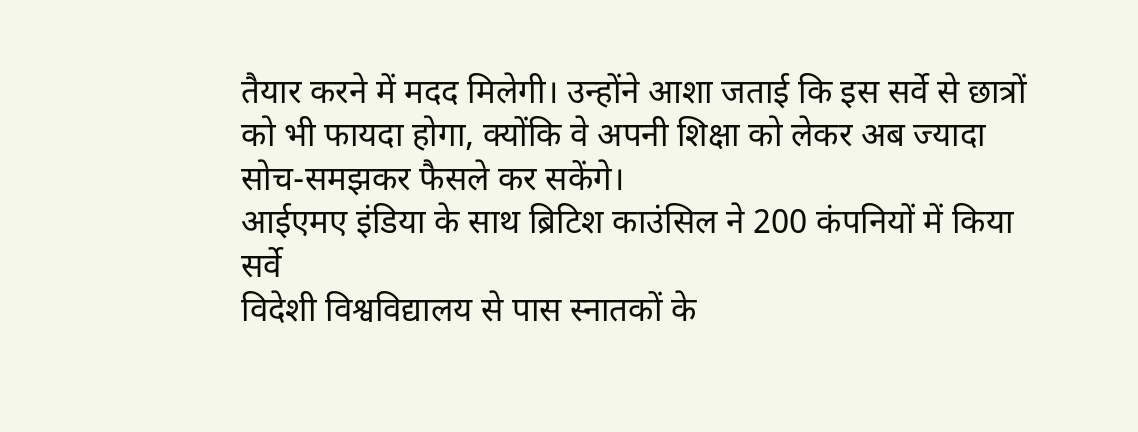तैयार करने में मदद मिलेगी। उन्होंने आशा जताई कि इस सर्वे से छात्रों को भी फायदा होगा, क्योंकि वे अपनी शिक्षा को लेकर अब ज्यादा सोच-समझकर फैसले कर सकेंगे।
आईएमए इंडिया के साथ ब्रिटिश काउंसिल ने 200 कंपनियों में किया सर्वे
विदेशी विश्वविद्यालय से पास स्नातकों के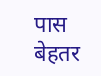पास बेहतर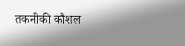तकनीकी कौशल